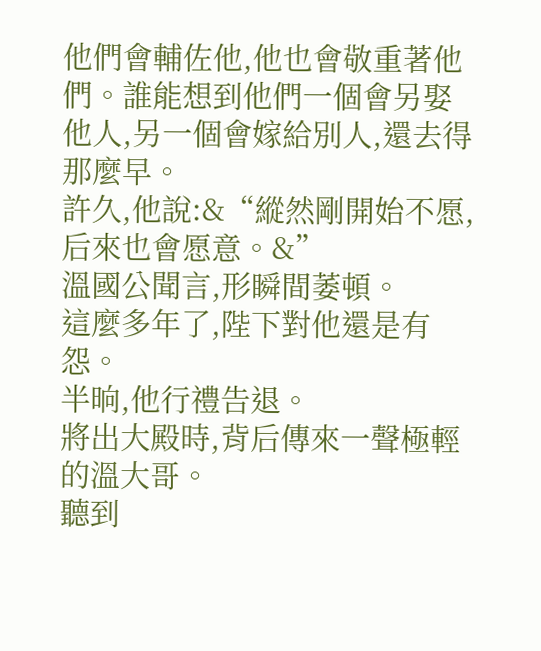他們會輔佐他,他也會敬重著他們。誰能想到他們一個會另娶他人,另一個會嫁給別人,還去得那麼早。
許久,他說:&“縱然剛開始不愿,后來也會愿意。&”
溫國公聞言,形瞬間萎頓。
這麼多年了,陛下對他還是有怨。
半晌,他行禮告退。
將出大殿時,背后傳來一聲極輕的溫大哥。
聽到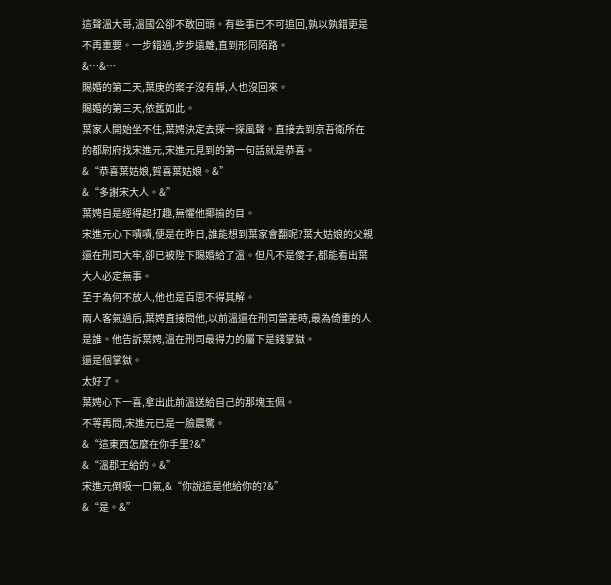這聲溫大哥,溫國公卻不敢回頭。有些事已不可追回,孰以孰錯更是不再重要。一步錯過,步步遠離,直到形同陌路。
&…&…
賜婚的第二天,葉庚的案子沒有靜,人也沒回來。
賜婚的第三天,依舊如此。
葉家人開始坐不住,葉娉決定去探一探風聲。直接去到京吾衛所在的都尉府找宋進元,宋進元見到的第一句話就是恭喜。
&“恭喜葉姑娘,賀喜葉姑娘。&”
&“多謝宋大人。&”
葉娉自是經得起打趣,無懼他揶揄的目。
宋進元心下嘖嘖,便是在昨日,誰能想到葉家會翻呢?葉大姑娘的父親還在刑司大牢,卻已被陛下賜婚給了溫。但凡不是傻子,都能看出葉大人必定無事。
至于為何不放人,他也是百思不得其解。
兩人客氣過后,葉娉直接問他,以前溫還在刑司當差時,最為倚重的人是誰。他告訴葉娉,溫在刑司最得力的屬下是錢掌獄。
還是個掌獄。
太好了。
葉娉心下一喜,拿出此前溫送給自己的那塊玉佩。
不等再問,宋進元已是一臉震驚。
&“這東西怎麼在你手里?&”
&“溫郡王給的。&”
宋進元倒吸一口氣,&“你說這是他給你的?&”
&“是。&”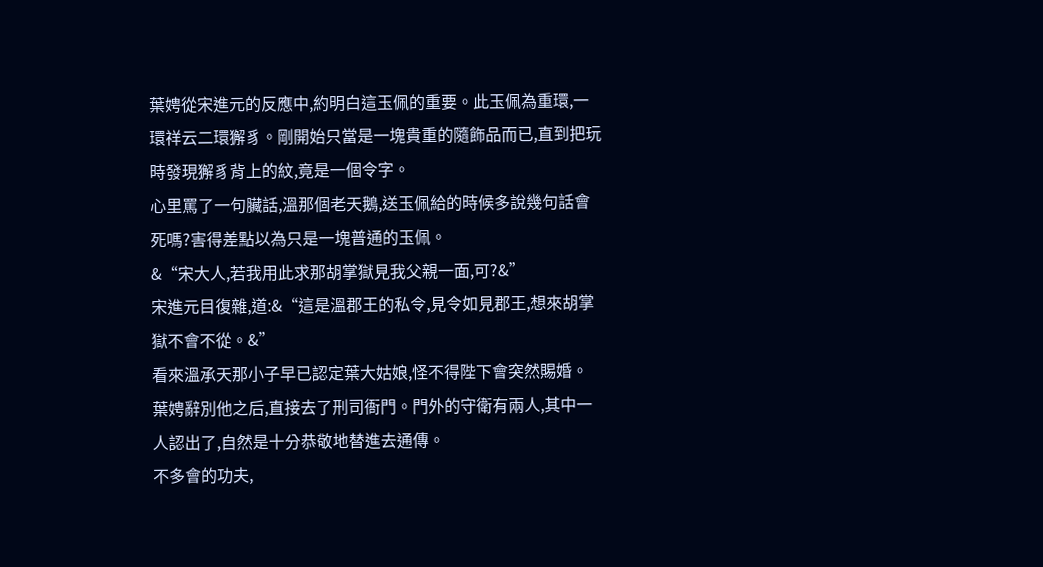葉娉從宋進元的反應中,約明白這玉佩的重要。此玉佩為重環,一環祥云二環獬豸。剛開始只當是一塊貴重的隨飾品而已,直到把玩時發現獬豸背上的紋,竟是一個令字。
心里罵了一句臟話,溫那個老天鵝,送玉佩給的時候多說幾句話會死嗎?害得差點以為只是一塊普通的玉佩。
&“宋大人,若我用此求那胡掌獄見我父親一面,可?&”
宋進元目復雜,道:&“這是溫郡王的私令,見令如見郡王,想來胡掌獄不會不從。&”
看來溫承天那小子早已認定葉大姑娘,怪不得陛下會突然賜婚。
葉娉辭別他之后,直接去了刑司衙門。門外的守衛有兩人,其中一人認出了,自然是十分恭敬地替進去通傳。
不多會的功夫,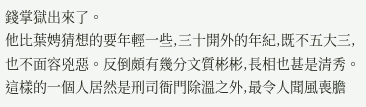錢掌獄出來了。
他比葉娉猜想的要年輕一些,三十開外的年紀,既不五大三,也不面容兇惡。反倒頗有幾分文質彬彬,長相也甚是清秀。這樣的一個人居然是刑司衙門除溫之外,最令人聞風喪膽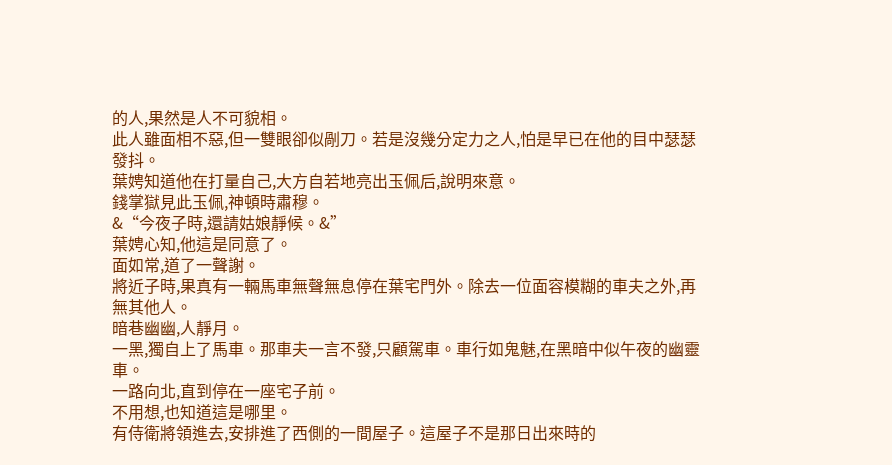的人,果然是人不可貌相。
此人雖面相不惡,但一雙眼卻似剮刀。若是沒幾分定力之人,怕是早已在他的目中瑟瑟發抖。
葉娉知道他在打量自己,大方自若地亮出玉佩后,說明來意。
錢掌獄見此玉佩,神頓時肅穆。
&“今夜子時,還請姑娘靜候。&”
葉娉心知,他這是同意了。
面如常,道了一聲謝。
將近子時,果真有一輛馬車無聲無息停在葉宅門外。除去一位面容模糊的車夫之外,再無其他人。
暗巷幽幽,人靜月。
一黑,獨自上了馬車。那車夫一言不發,只顧駕車。車行如鬼魅,在黑暗中似午夜的幽靈車。
一路向北,直到停在一座宅子前。
不用想,也知道這是哪里。
有侍衛將領進去,安排進了西側的一間屋子。這屋子不是那日出來時的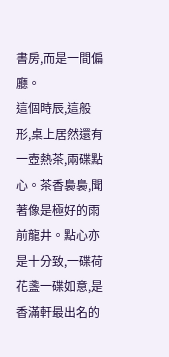書房,而是一間偏廳。
這個時辰,這般形,桌上居然還有一壺熱茶,兩碟點心。茶香裊裊,聞著像是極好的雨前龍井。點心亦是十分致,一碟荷花盞一碟如意,是香滿軒最出名的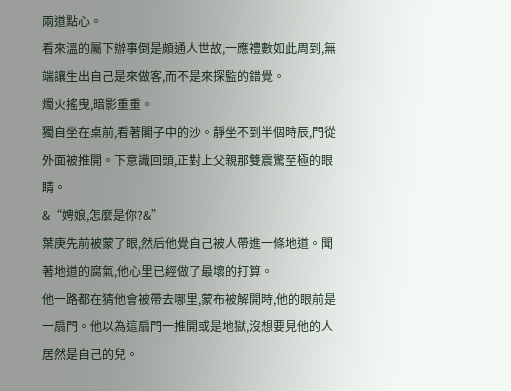兩道點心。
看來溫的屬下辦事倒是頗通人世故,一應禮數如此周到,無端讓生出自己是來做客,而不是來探監的錯覺。
燭火搖曳,暗影重重。
獨自坐在桌前,看著閣子中的沙。靜坐不到半個時辰,門從外面被推開。下意識回頭,正對上父親那雙震驚至極的眼睛。
&“娉娘,怎麼是你?&”
葉庚先前被蒙了眼,然后他覺自己被人帶進一條地道。聞著地道的腐氣,他心里已經做了最壞的打算。
他一路都在猜他會被帶去哪里,蒙布被解開時,他的眼前是一扇門。他以為這扇門一推開或是地獄,沒想要見他的人居然是自己的兒。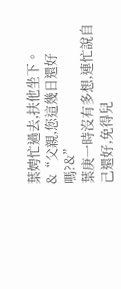葉娉忙過去,扶他坐下。
&“父親,您這幾日還好嗎?&”
葉庚一時沒有多想,連忙說自己還好,免得兒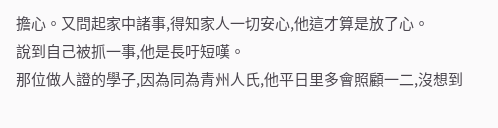擔心。又問起家中諸事,得知家人一切安心,他這才算是放了心。
說到自己被抓一事,他是長吁短嘆。
那位做人證的學子,因為同為青州人氏,他平日里多會照顧一二,沒想到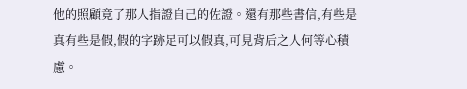他的照顧竟了那人指證自己的佐證。還有那些書信,有些是真有些是假,假的字跡足可以假真,可見背后之人何等心積慮。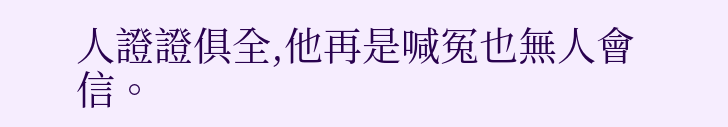人證證俱全,他再是喊冤也無人會信。